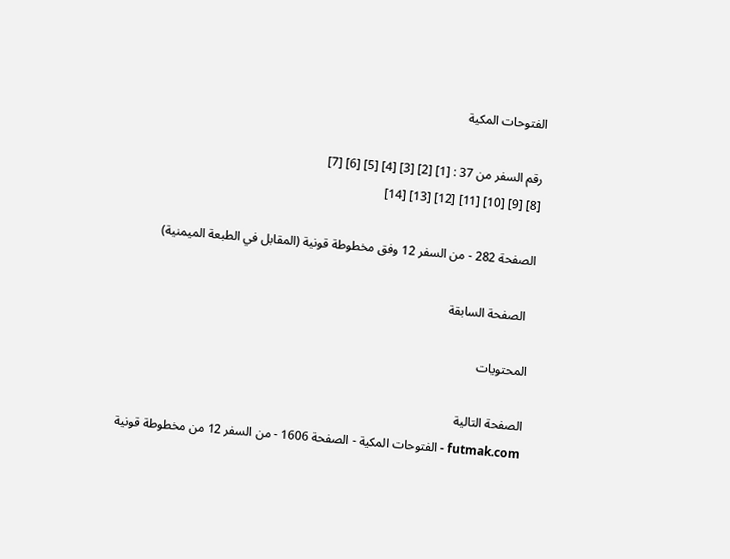الفتوحات المكية

رقم السفر من 37 : [1] [2] [3] [4] [5] [6] [7]
[8] [9] [10] [11] [12] [13] [14]

الصفحة 282 - من السفر 12 وفق مخطوطة قونية (المقابل في الطبعة الميمنية)

  الصفحة السابقة

المحتويات

الصفحة التالية
futmak.com - الفتوحات المكية - الصفحة 1606 - من السفر 12 من مخطوطة قونية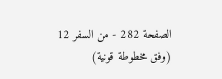الصفحة 282 - من السفر 12
(وفق مخطوطة قونية)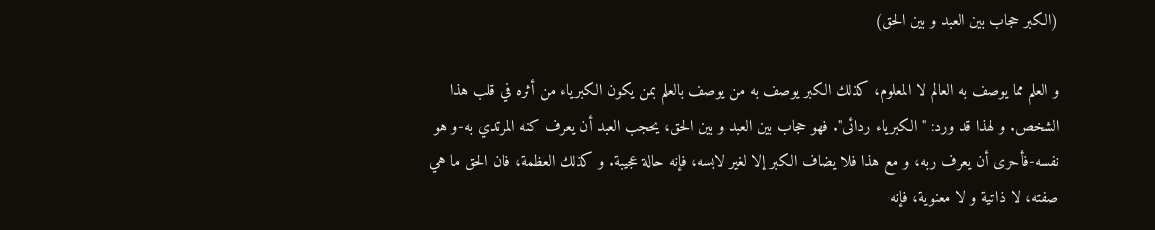(الكبر حجاب بين العبد و بين الحق)

و العلم مما يوصف به العالم لا المعلوم، كذلك الكبر يوصف به من يوصف بالعلم بمن يكون الكبرياء من أثره في قلب هذا الشخص. و لهذا قد ورد: "الكبرياء ردائى". فهو حجاب بين العبد و بين الحق، يحجب العبد أن يعرف كنه المرتدي به-و هو نفسه-فأحرى أن يعرف ربه، و مع هذا فلا يضاف الكبر إلا لغير لابسه، فإنه حالة عجيبة. و كذلك العظمة، فان الحق ما هي صفته، لا ذاتية و لا معنوية، فإنه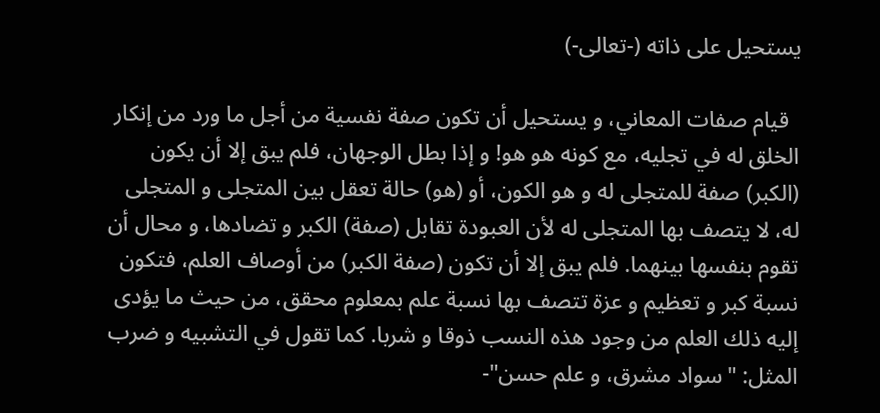يستحيل على ذاته (-تعالى-)

  قيام صفات المعاني، و يستحيل أن تكون صفة نفسية من أجل ما ورد من إنكار الخلق له في تجليه، مع كونه هو هو! و إذا بطل الوجهان، فلم يبق إلا أن يكون (الكبر) صفة للمتجلى له و هو الكون، أو (هو) حالة تعقل بين المتجلى و المتجلى له، لا يتصف بها المتجلى له لأن العبودة تقابل (صفة) الكبر و تضادها، و محال أن تقوم بنفسها بينهما. فلم يبق إلا أن تكون (صفة الكبر) من أوصاف العلم، فتكون نسبة كبر و تعظيم و عزة تتصف بها نسبة علم بمعلوم محقق، من حيث ما يؤدى إليه ذلك العلم من وجود هذه النسب ذوقا و شربا. كما تقول في التشبيه و ضرب المثل: "سواد مشرق، و علم حسن"-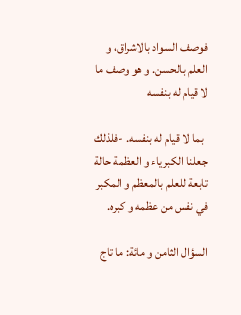فوصف السواد بالاشراق، و العلم بالحسن. و هو وصف ما لا قيام له بنفسه

  بما لا قيام له بنفسه. -فلذلك جعلنا الكبرياء و العظمة حالة تابعة للعلم بالمعظم و المكبر في نفس من عظمه و كبره.

السؤال الثامن و مائة: ما تاج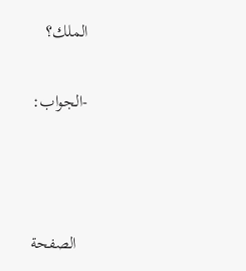الملك؟

-الجواب:



  الصفحة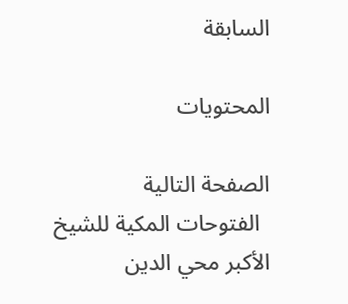السابقة

المحتويات

الصفحة التالية
  الفتوحات المكية للشيخ الأكبر محي الدين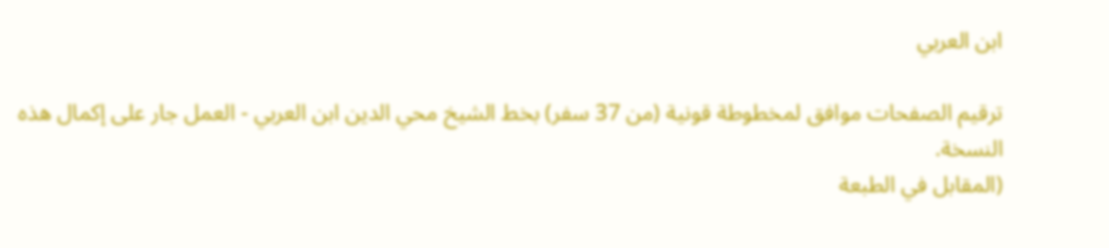ابن العربي

ترقيم الصفحات موافق لمخطوطة قونية (من 37 سفر) بخط الشيخ محي الدين ابن العربي - العمل جار على إكمال هذه النسخة.
(المقابل في الطبعة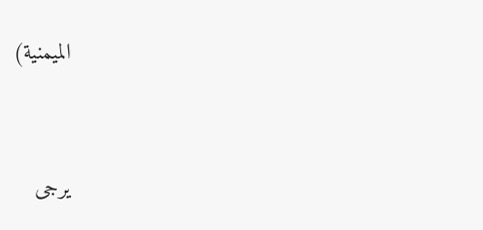الميمنية)




يرجى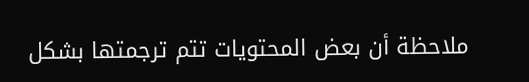ملاحظة أن بعض المحتويات تتم ترجمتها بشكل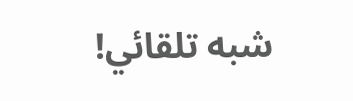شبه تلقائي!